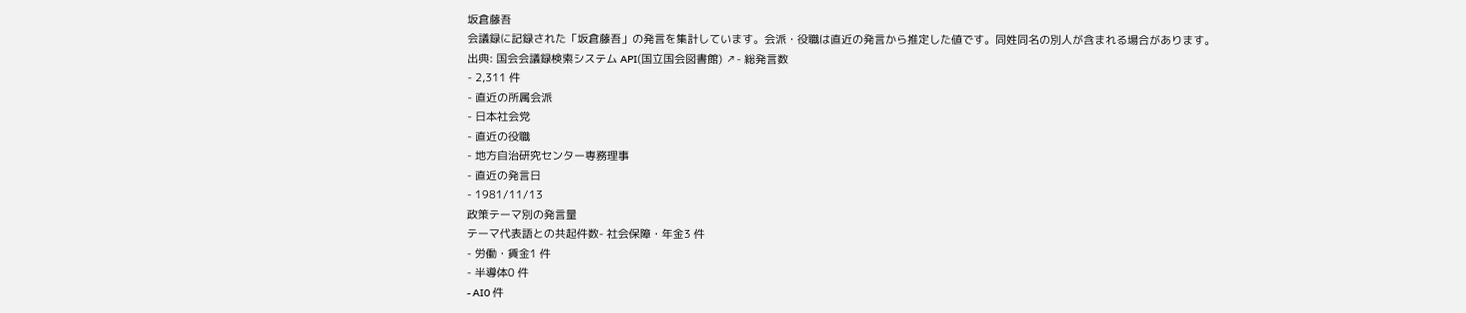坂倉藤吾
会議録に記録された「坂倉藤吾」の発言を集計しています。会派・役職は直近の発言から推定した値です。同姓同名の別人が含まれる場合があります。
出典: 国会会議録検索システム API(国立国会図書館) ↗- 総発言数
- 2,311 件
- 直近の所属会派
- 日本社会党
- 直近の役職
- 地方自治研究センター専務理事
- 直近の発言日
- 1981/11/13
政策テーマ別の発言量
テーマ代表語との共起件数- 社会保障・年金3 件
- 労働・賃金1 件
- 半導体0 件
- AI0 件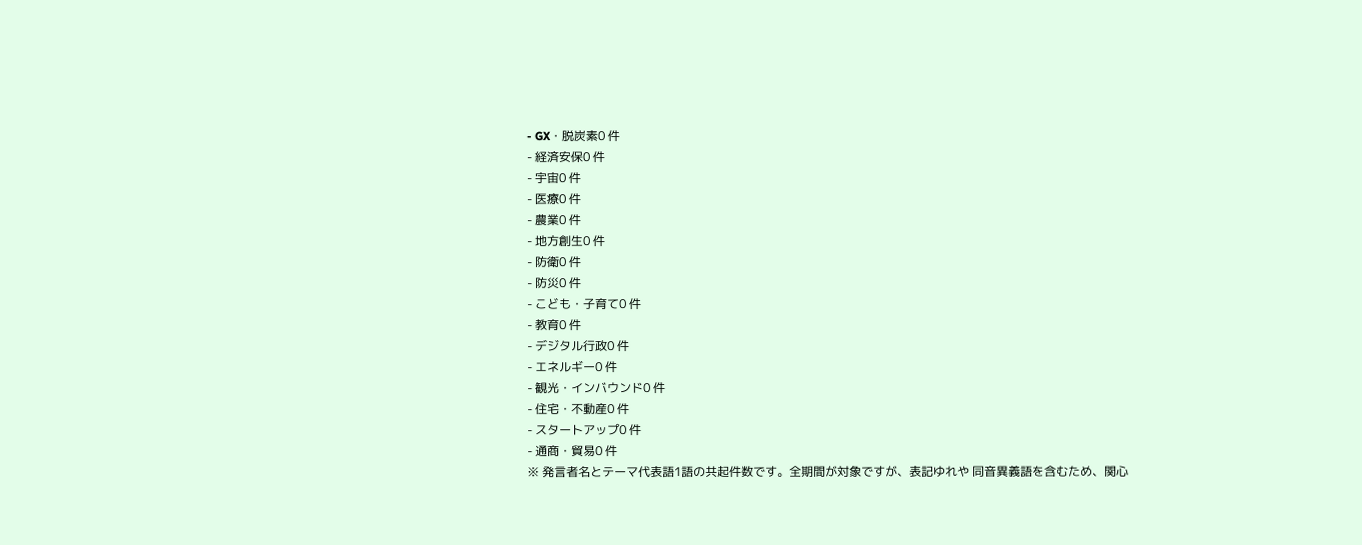- GX・脱炭素0 件
- 経済安保0 件
- 宇宙0 件
- 医療0 件
- 農業0 件
- 地方創生0 件
- 防衛0 件
- 防災0 件
- こども・子育て0 件
- 教育0 件
- デジタル行政0 件
- エネルギー0 件
- 観光・インバウンド0 件
- 住宅・不動産0 件
- スタートアップ0 件
- 通商・貿易0 件
※ 発言者名とテーマ代表語1語の共起件数です。全期間が対象ですが、表記ゆれや 同音異義語を含むため、関心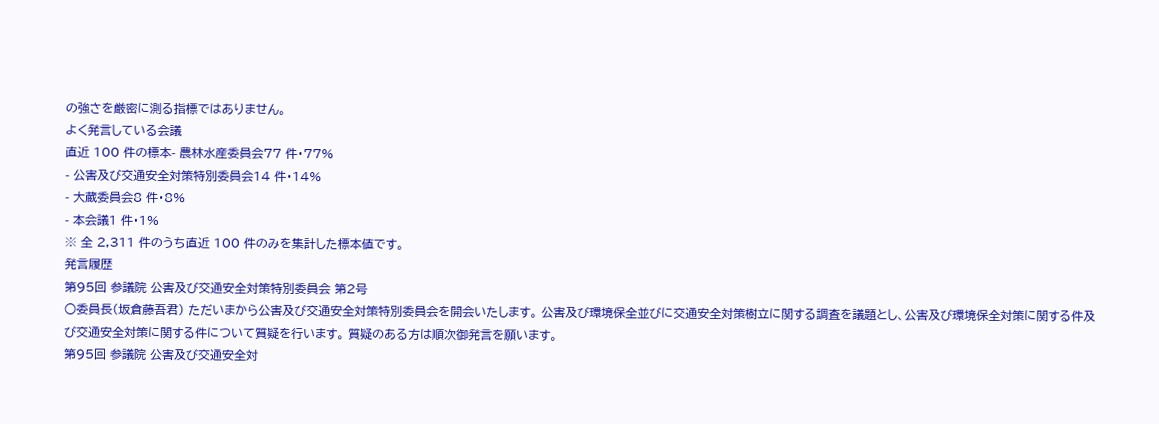の強さを厳密に測る指標ではありません。
よく発言している会議
直近 100 件の標本- 農林水産委員会77 件・77%
- 公害及び交通安全対策特別委員会14 件・14%
- 大蔵委員会8 件・8%
- 本会議1 件・1%
※ 全 2,311 件のうち直近 100 件のみを集計した標本値です。
発言履歴
第95回 参議院 公害及び交通安全対策特別委員会 第2号
○委員長(坂倉藤吾君) ただいまから公害及び交通安全対策特別委員会を開会いたします。 公害及び環境保全並びに交通安全対策樹立に関する調査を議題とし、公害及び環境保全対策に関する件及び交通安全対策に関する件について質疑を行います。 質疑のある方は順次御発言を願います。
第95回 参議院 公害及び交通安全対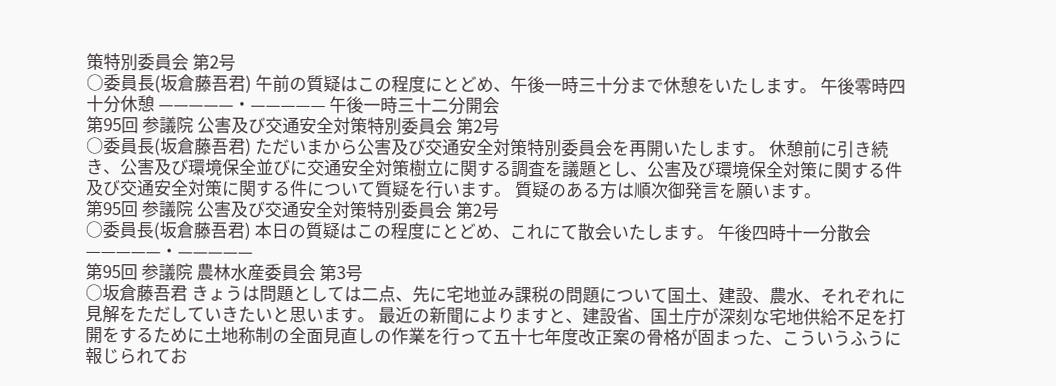策特別委員会 第2号
○委員長(坂倉藤吾君) 午前の質疑はこの程度にとどめ、午後一時三十分まで休憩をいたします。 午後零時四十分休憩 —————・————— 午後一時三十二分開会
第95回 参議院 公害及び交通安全対策特別委員会 第2号
○委員長(坂倉藤吾君) ただいまから公害及び交通安全対策特別委員会を再開いたします。 休憩前に引き続き、公害及び環境保全並びに交通安全対策樹立に関する調査を議題とし、公害及び環境保全対策に関する件及び交通安全対策に関する件について質疑を行います。 質疑のある方は順次御発言を願います。
第95回 参議院 公害及び交通安全対策特別委員会 第2号
○委員長(坂倉藤吾君) 本日の質疑はこの程度にとどめ、これにて散会いたします。 午後四時十一分散会 —————・—————
第95回 参議院 農林水産委員会 第3号
○坂倉藤吾君 きょうは問題としては二点、先に宅地並み課税の問題について国土、建設、農水、それぞれに見解をただしていきたいと思います。 最近の新聞によりますと、建設省、国土庁が深刻な宅地供給不足を打開をするために土地称制の全面見直しの作業を行って五十七年度改正案の骨格が固まった、こういうふうに報じられてお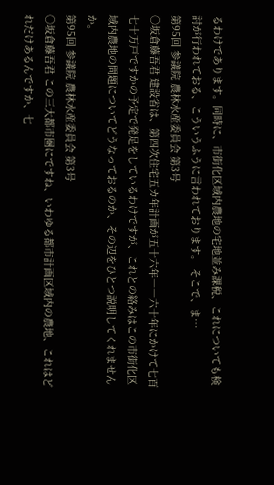るわけであります。同時に、市街化区域内農地の宅地並み課税、これについても検討が行われておる、こういうふうに言われております。 そこで、ま…
第95回 参議院 農林水産委員会 第3号
○坂倉藤吾君 建設省は、第四次住宅五カ年計画が五十六年――六十年にかけて七百七十万戸ですかの予定で発足をしているわけですが、これとの絡みはこの市街化区域内農地の問題についてどうなっておるのか、その辺をひとつ説明してくれませんか。
第95回 参議院 農林水産委員会 第3号
○坂倉藤吾君 この三大都市圏にですね、いわゆる都市計画区域内の農地、これはどれだけあるんですか、七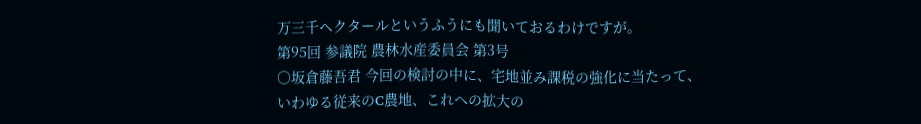万三千ヘクタールというふうにも聞いておるわけですが。
第95回 参議院 農林水産委員会 第3号
○坂倉藤吾君 今回の検討の中に、宅地並み課税の強化に当たって、いわゆる従来のC農地、これへの拡大の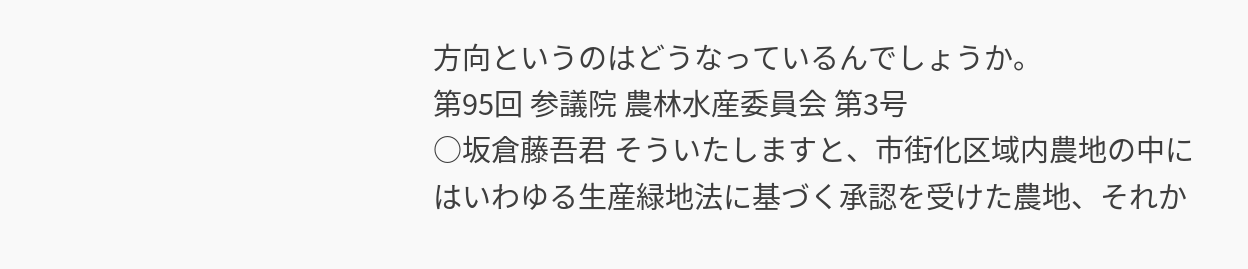方向というのはどうなっているんでしょうか。
第95回 参議院 農林水産委員会 第3号
○坂倉藤吾君 そういたしますと、市街化区域内農地の中にはいわゆる生産緑地法に基づく承認を受けた農地、それか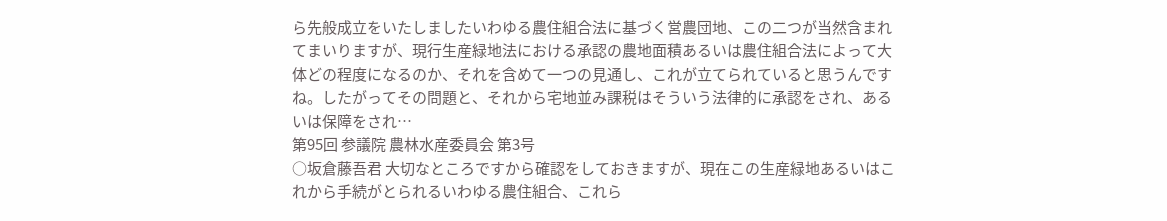ら先般成立をいたしましたいわゆる農住組合法に基づく営農団地、この二つが当然含まれてまいりますが、現行生産緑地法における承認の農地面積あるいは農住組合法によって大体どの程度になるのか、それを含めて一つの見通し、これが立てられていると思うんですね。したがってその問題と、それから宅地並み課税はそういう法律的に承認をされ、あるいは保障をされ…
第95回 参議院 農林水産委員会 第3号
○坂倉藤吾君 大切なところですから確認をしておきますが、現在この生産緑地あるいはこれから手続がとられるいわゆる農住組合、これら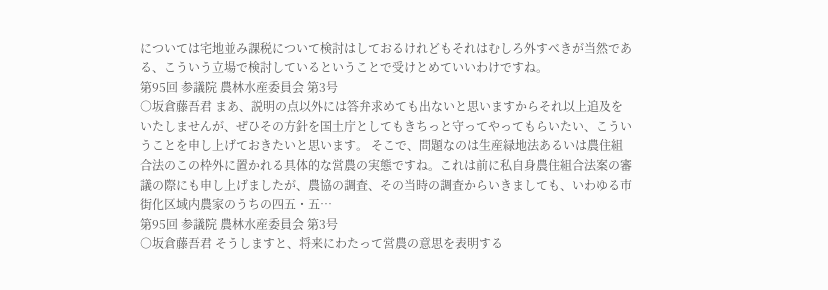については宅地並み課税について検討はしておるけれどもそれはむしろ外すべきが当然である、こういう立場で検討しているということで受けとめていいわけですね。
第95回 参議院 農林水産委員会 第3号
○坂倉藤吾君 まあ、説明の点以外には答弁求めても出ないと思いますからそれ以上追及をいたしませんが、ぜひその方針を国土庁としてもきちっと守ってやってもらいたい、こういうことを申し上げておきたいと思います。 そこで、問題なのは生産緑地法あるいは農住組合法のこの枠外に置かれる具体的な営農の実態ですね。これは前に私自身農住組合法案の審議の際にも申し上げましたが、農協の調査、その当時の調査からいきましても、いわゆる市街化区域内農家のうちの四五・五…
第95回 参議院 農林水産委員会 第3号
○坂倉藤吾君 そうしますと、将来にわたって営農の意思を表明する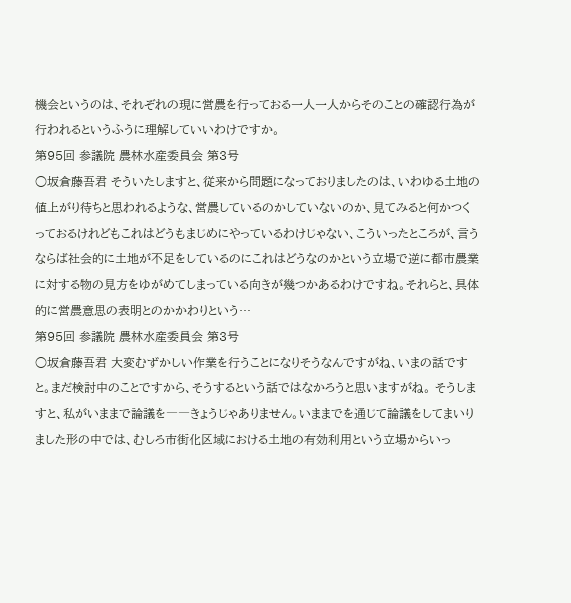機会というのは、それぞれの現に営農を行っておる一人一人からそのことの確認行為が行われるというふうに理解していいわけですか。
第95回 参議院 農林水産委員会 第3号
○坂倉藤吾君 そういたしますと、従来から問題になっておりましたのは、いわゆる土地の値上がり待ちと思われるような、営農しているのかしていないのか、見てみると何かつくっておるけれどもこれはどうもまじめにやっているわけじゃない、こういったところが、言うならば社会的に土地が不足をしているのにこれはどうなのかという立場で逆に都市農業に対する物の見方をゆがめてしまっている向きが幾つかあるわけですね。それらと、具体的に営農意思の表明とのかかわりという…
第95回 参議院 農林水産委員会 第3号
○坂倉藤吾君 大変むずかしい作業を行うことになりそうなんですがね、いまの話ですと。まだ検討中のことですから、そうするという話ではなかろうと思いますがね。 そうしますと、私がいままで論議を――きょうじゃありません。いままでを通じて論議をしてまいりました形の中では、むしろ市街化区域における土地の有効利用という立場からいっ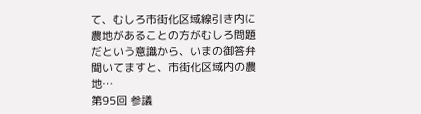て、むしろ市街化区域線引き内に農地があることの方がむしろ問題だという意識から、いまの御答弁聞いてますと、市街化区域内の農地…
第95回 参議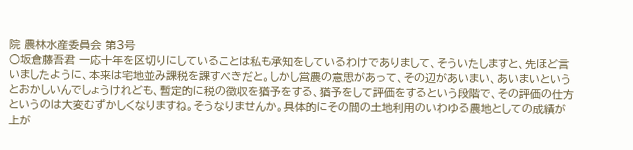院 農林水産委員会 第3号
○坂倉藤吾君 一応十年を区切りにしていることは私も承知をしているわけでありまして、そういたしますと、先ほど言いましたように、本来は宅地並み課税を課すべきだと。しかし営農の意思があって、その辺があいまい、あいまいというとおかしいんでしょうけれども、暫定的に税の徴収を猶予をする、猶予をして評価をするという段階で、その評価の仕方というのは大変むずかしくなりますね。そうなりませんか。具体的にその間の土地利用のいわゆる農地としての成績が上が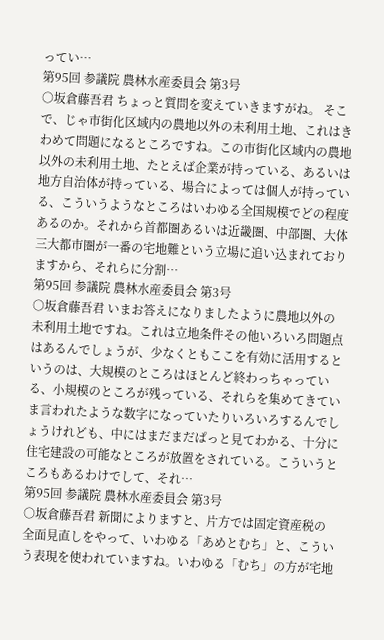ってい…
第95回 参議院 農林水産委員会 第3号
○坂倉藤吾君 ちょっと質問を変えていきますがね。 そこで、じゃ市街化区域内の農地以外の未利用土地、これはきわめて問題になるところですね。この市街化区域内の農地以外の未利用土地、たとえば企業が持っている、あるいは地方自治体が持っている、場合によっては個人が持っている、こういうようなところはいわゆる全国規模でどの程度あるのか。それから首都圏あるいは近畿圏、中部圏、大体三大都市圏が一番の宅地難という立場に追い込まれておりますから、それらに分割…
第95回 参議院 農林水産委員会 第3号
○坂倉藤吾君 いまお答えになりましたように農地以外の未利用土地ですね。これは立地条件その他いろいろ問題点はあるんでしょうが、少なくともここを有効に活用するというのは、大規模のところはほとんど終わっちゃっている、小規模のところが残っている、それらを集めてきていま言われたような数字になっていたりいろいろするんでしょうけれども、中にはまだまだぱっと見てわかる、十分に住宅建設の可能なところが放置をされている。こういうところもあるわけでして、それ…
第95回 参議院 農林水産委員会 第3号
○坂倉藤吾君 新聞によりますと、片方では固定資産税の全面見直しをやって、いわゆる「あめとむち」と、こういう表現を使われていますね。いわゆる「むち」の方が宅地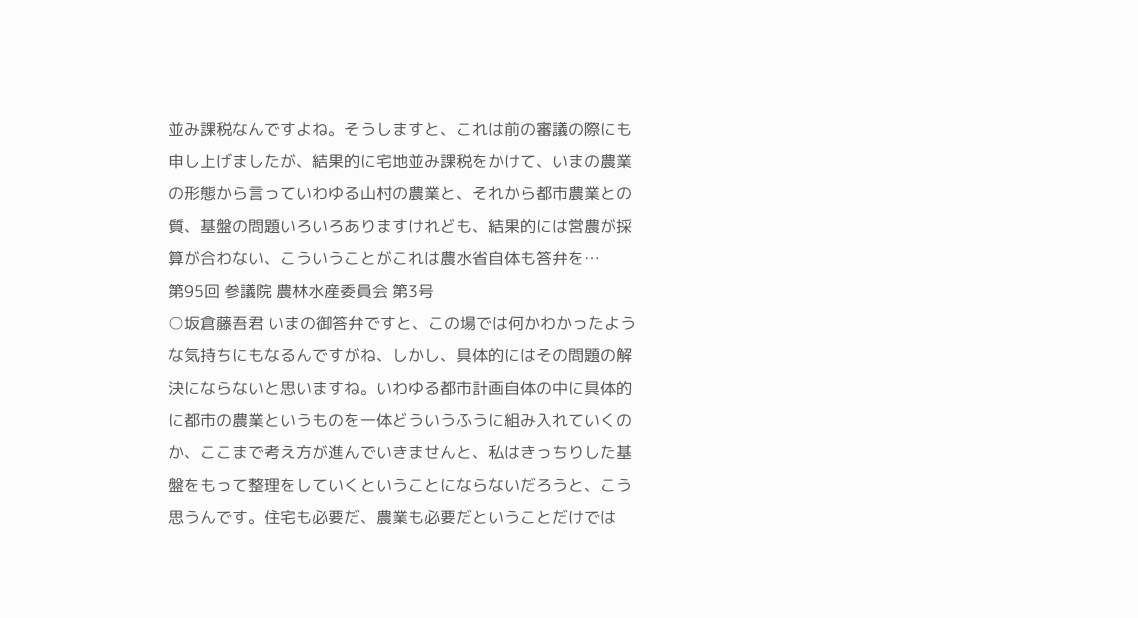並み課税なんですよね。そうしますと、これは前の審議の際にも申し上げましたが、結果的に宅地並み課税をかけて、いまの農業の形態から言っていわゆる山村の農業と、それから都市農業との質、基盤の問題いろいろありますけれども、結果的には営農が採算が合わない、こういうことがこれは農水省自体も答弁を…
第95回 参議院 農林水産委員会 第3号
○坂倉藤吾君 いまの御答弁ですと、この場では何かわかったような気持ちにもなるんですがね、しかし、具体的にはその問題の解決にならないと思いますね。いわゆる都市計画自体の中に具体的に都市の農業というものを一体どういうふうに組み入れていくのか、ここまで考え方が進んでいきませんと、私はきっちりした基盤をもって整理をしていくということにならないだろうと、こう思うんです。住宅も必要だ、農業も必要だということだけでは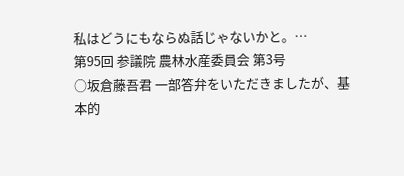私はどうにもならぬ話じゃないかと。…
第95回 参議院 農林水産委員会 第3号
○坂倉藤吾君 一部答弁をいただきましたが、基本的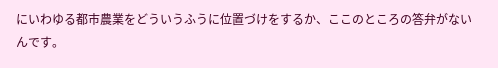にいわゆる都市農業をどういうふうに位置づけをするか、ここのところの答弁がないんです。